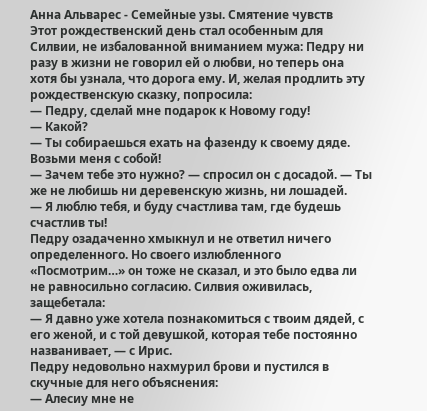Анна Альварес - Семейные узы. Смятение чувств
Этот рождественский день стал особенным для Силвии, не избалованной вниманием мужа: Педру ни разу в жизни не говорил ей о любви, но теперь она хотя бы узнала, что дорога ему. И, желая продлить эту рождественскую сказку, попросила:
— Педру, сделай мне подарок к Новому году!
— Какой?
— Ты собираешься ехать на фазенду к своему дяде. Возьми меня с собой!
— Зачем тебе это нужно? — спросил он с досадой. — Ты же не любишь ни деревенскую жизнь, ни лошадей.
— Я люблю тебя, и буду счастлива там, где будешь счастлив ты!
Педру озадаченно хмыкнул и не ответил ничего определенного. Но своего излюбленного «Посмотрим…» он тоже не сказал, и это было едва ли не равносильно согласию. Силвия оживилась, защебетала:
— Я давно уже хотела познакомиться с твоим дядей, с его женой, и с той девушкой, которая тебе постоянно названивает, — с Ирис.
Педру недовольно нахмурил брови и пустился в скучные для него объяснения:
— Алесиу мне не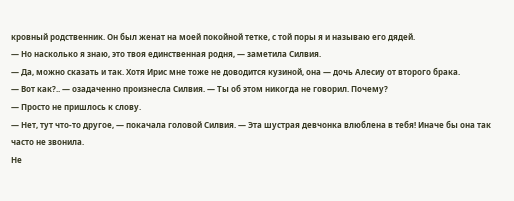кровный родственник. Он был женат на моей покойной тетке, с той поры я и называю его дядей.
— Но насколько я знаю, это твоя единственная родня, — заметила Силвия.
— Да, можно сказать и так. Хотя Ирис мне тоже не доводится кузиной, она — дочь Алесиу от второго брака.
— Вот как?.. — озадаченно произнесла Силвия. — Ты об этом никогда не говорил. Почему?
— Просто не пришлось к слову.
— Нет, тут что-то другое, — покачала головой Силвия. — Эта шустрая девчонка влюблена в тебя! Иначе бы она так часто не звонила.
Не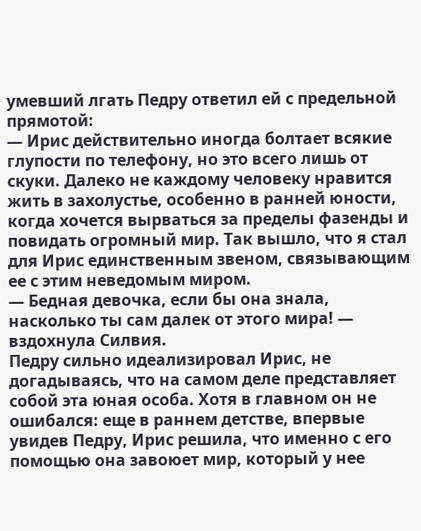умевший лгать Педру ответил ей с предельной прямотой:
— Ирис действительно иногда болтает всякие глупости по телефону, но это всего лишь от скуки. Далеко не каждому человеку нравится жить в захолустье, особенно в ранней юности, когда хочется вырваться за пределы фазенды и повидать огромный мир. Так вышло, что я стал для Ирис единственным звеном, связывающим ее с этим неведомым миром.
— Бедная девочка, если бы она знала, насколько ты сам далек от этого мира! — вздохнула Силвия.
Педру сильно идеализировал Ирис, не догадываясь, что на самом деле представляет собой эта юная особа. Хотя в главном он не ошибался: еще в раннем детстве, впервые увидев Педру, Ирис решила, что именно с его помощью она завоюет мир, который у нее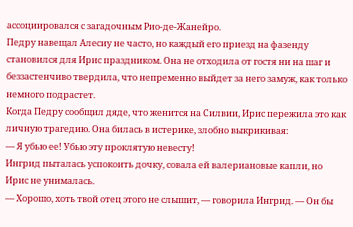ассоциировался с загадочным Рио-де-Жанейро.
Педру навещал Алесиу не часто, но каждый его приезд на фазенду становился для Ирис праздником. Она не отходила от гостя ни на шаг и беззастенчиво твердила, что непременно выйдет за него замуж, как только немного подрастет.
Когда Педру сообщил дяде, что женится на Силвии, Ирис пережила это как личную трагедию. Она билась в истерике, злобно выкрикивая:
— Я убью ее! Убью эту проклятую невесту!
Ингрид пыталась успокоить дочку, совала ей валериановые капли, но Ирис не унималась.
— Хорошо, хоть твой отец этого не слышит, — говорила Ингрид. — Он бы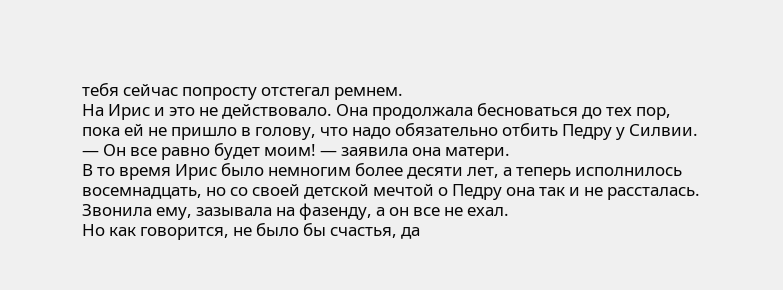тебя сейчас попросту отстегал ремнем.
На Ирис и это не действовало. Она продолжала бесноваться до тех пор, пока ей не пришло в голову, что надо обязательно отбить Педру у Силвии.
— Он все равно будет моим! — заявила она матери.
В то время Ирис было немногим более десяти лет, а теперь исполнилось восемнадцать, но со своей детской мечтой о Педру она так и не рассталась. Звонила ему, зазывала на фазенду, а он все не ехал.
Но как говорится, не было бы счастья, да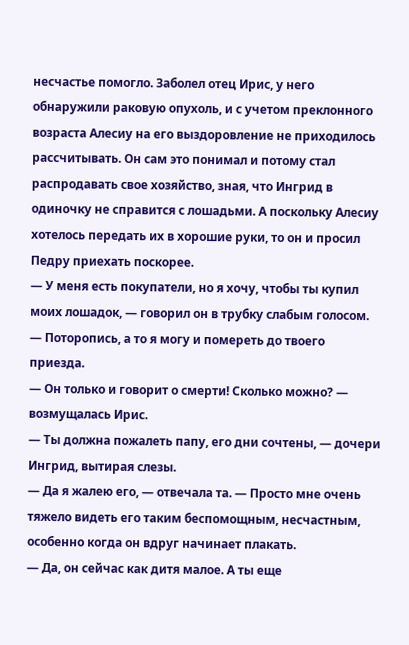несчастье помогло. Заболел отец Ирис, у него обнаружили раковую опухоль, и с учетом преклонного возраста Алесиу на его выздоровление не приходилось рассчитывать. Он сам это понимал и потому стал распродавать свое хозяйство, зная, что Ингрид в одиночку не справится с лошадьми. А поскольку Алесиу хотелось передать их в хорошие руки, то он и просил Педру приехать поскорее.
— У меня есть покупатели, но я хочу, чтобы ты купил моих лошадок, — говорил он в трубку слабым голосом. — Поторопись, а то я могу и помереть до твоего приезда.
— Он только и говорит о смерти! Сколько можно? — возмущалась Ирис.
— Ты должна пожалеть папу, его дни сочтены, — дочери Ингрид, вытирая слезы.
— Да я жалею его, — отвечала та. — Просто мне очень тяжело видеть его таким беспомощным, несчастным, особенно когда он вдруг начинает плакать.
— Да, он сейчас как дитя малое. А ты еще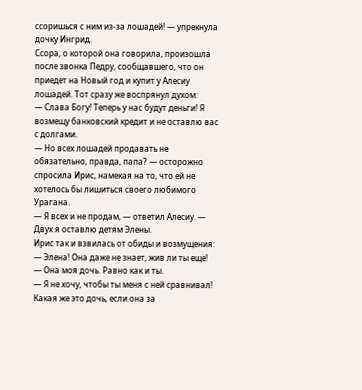ссоришься с ним из-за лошадей! — упрекнула дочку Ингрид.
Ссора, о которой она говорила, произошла после звонка Педру, сообщавшего, что он приедет на Новый год и купит у Алесиу лошадей. Тот сразу же воспрянул духом:
— Слава Богу! Теперь у нас будут деньги! Я возмещу банковский кредит и не оставлю вас с долгами.
— Но всех лошадей продавать не обязательно, правда, папа? — осторожно спросила Ирис, намекая на то, что ей не хотелось бы лишиться своего любимого Урагана.
— Я всех и не продам, — ответил Алесиу. — Двух я оставлю детям Элены.
Ирис так и взвилась от обиды и возмущения:
— Элена! Она даже не знает, жив ли ты еще!
— Она моя дочь. Равно как и ты.
— Я не хочу, чтобы ты меня с ней сравнивал! Какая же это дочь, если она за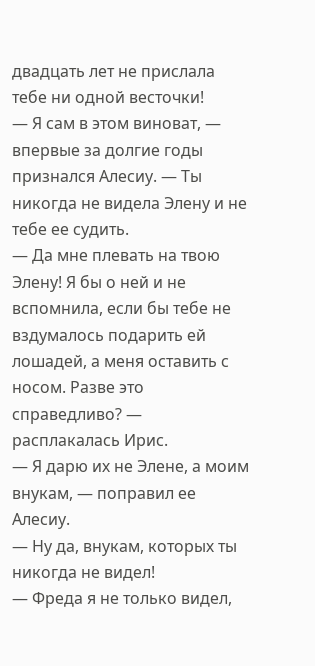двадцать лет не прислала тебе ни одной весточки!
— Я сам в этом виноват, — впервые за долгие годы признался Алесиу. — Ты никогда не видела Элену и не тебе ее судить.
— Да мне плевать на твою Элену! Я бы о ней и не вспомнила, если бы тебе не вздумалось подарить ей лошадей, а меня оставить с носом. Разве это справедливо? — расплакалась Ирис.
— Я дарю их не Элене, а моим внукам, — поправил ее Алесиу.
— Ну да, внукам, которых ты никогда не видел!
— Фреда я не только видел,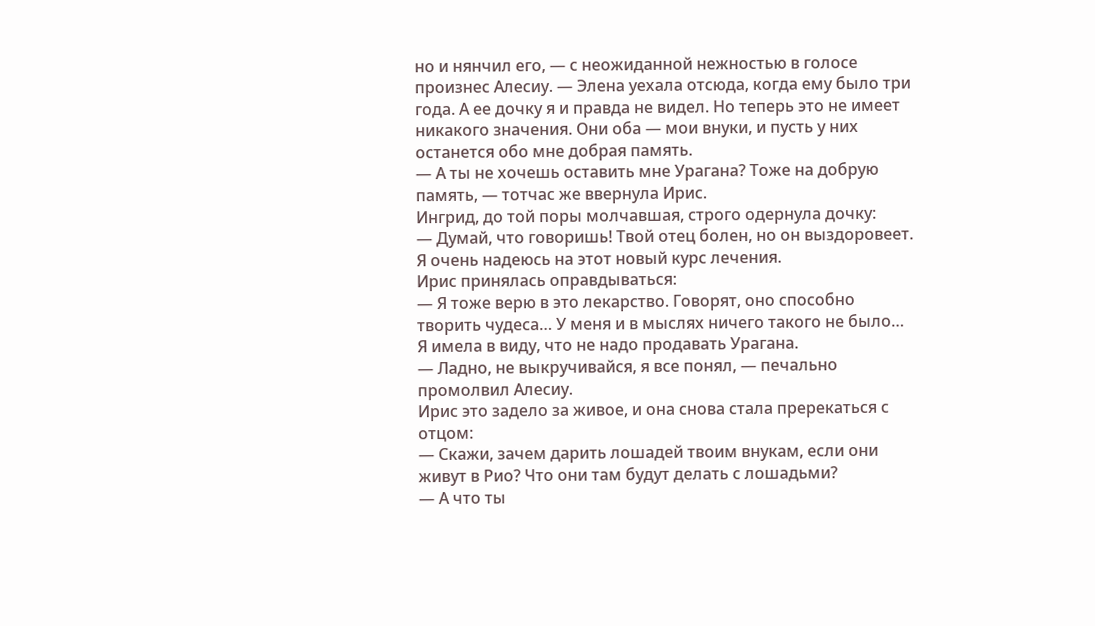но и нянчил его, — с неожиданной нежностью в голосе произнес Алесиу. — Элена уехала отсюда, когда ему было три года. А ее дочку я и правда не видел. Но теперь это не имеет никакого значения. Они оба — мои внуки, и пусть у них останется обо мне добрая память.
— А ты не хочешь оставить мне Урагана? Тоже на добрую память, — тотчас же ввернула Ирис.
Ингрид, до той поры молчавшая, строго одернула дочку:
— Думай, что говоришь! Твой отец болен, но он выздоровеет. Я очень надеюсь на этот новый курс лечения.
Ирис принялась оправдываться:
— Я тоже верю в это лекарство. Говорят, оно способно творить чудеса… У меня и в мыслях ничего такого не было… Я имела в виду, что не надо продавать Урагана.
— Ладно, не выкручивайся, я все понял, — печально промолвил Алесиу.
Ирис это задело за живое, и она снова стала пререкаться с отцом:
— Скажи, зачем дарить лошадей твоим внукам, если они живут в Рио? Что они там будут делать с лошадьми?
— А что ты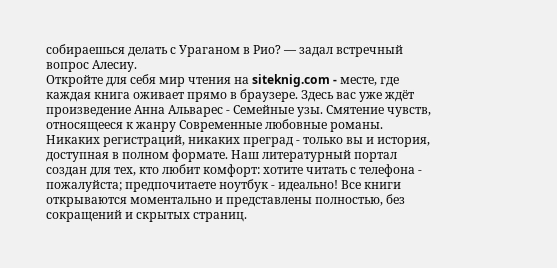собираешься делать с Ураганом в Рио? — задал встречный вопрос Алесиу.
Откройте для себя мир чтения на siteknig.com - месте, где каждая книга оживает прямо в браузере. Здесь вас уже ждёт произведение Анна Альварес - Семейные узы. Смятение чувств, относящееся к жанру Современные любовные романы. Никаких регистраций, никаких преград - только вы и история, доступная в полном формате. Наш литературный портал создан для тех, кто любит комфорт: хотите читать с телефона - пожалуйста; предпочитаете ноутбук - идеально! Все книги открываются моментально и представлены полностью, без сокращений и скрытых страниц.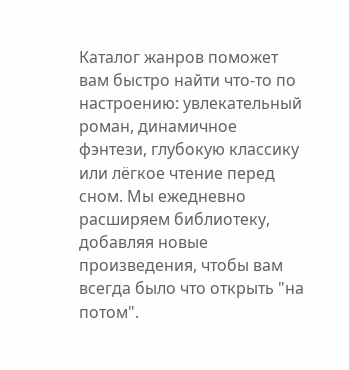Каталог жанров поможет вам быстро найти что-то по настроению: увлекательный роман, динамичное фэнтези, глубокую классику или лёгкое чтение перед сном. Мы ежедневно расширяем библиотеку, добавляя новые произведения, чтобы вам всегда было что открыть "на потом".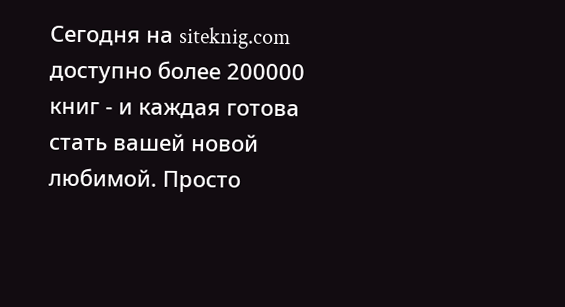Сегодня на siteknig.com доступно более 200000 книг - и каждая готова стать вашей новой любимой. Просто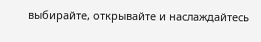выбирайте, открывайте и наслаждайтесь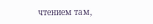чтением там,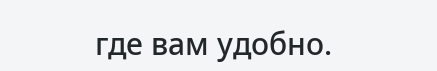где вам удобно.